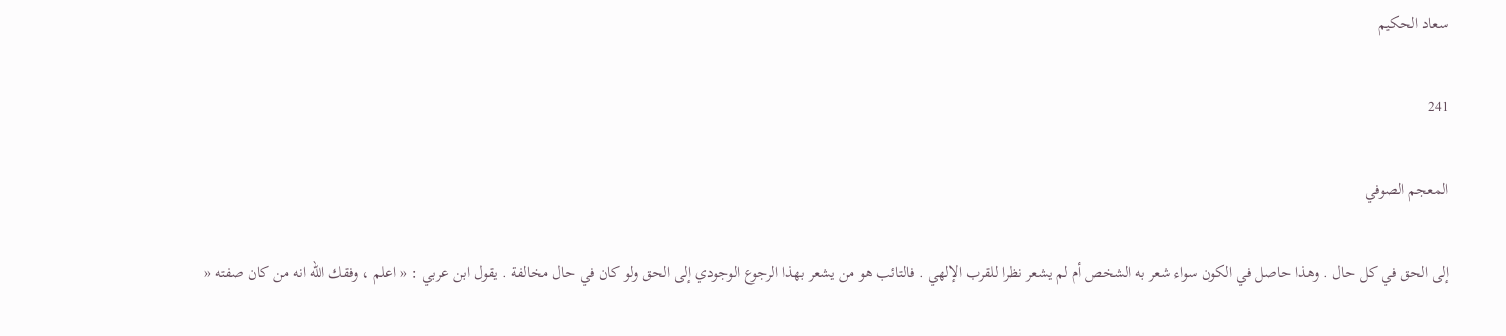سعاد الحكيم

241

المعجم الصوفي

إلى الحق في كل حال . وهذا حاصل في الكون سواء شعر به الشخص أم لم يشعر نظرا للقرب الإلهي . فالتائب هو من يشعر بهذا الرجوع الوجودي إلى الحق ولو كان في حال مخالفة . يقول ابن عربي : « اعلم ، وفقك اللّه انه من كان صفته «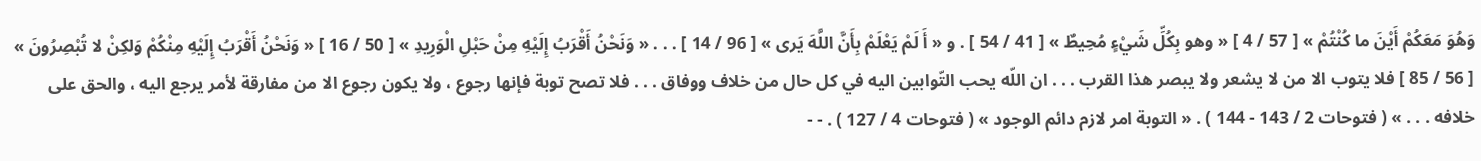وَهُوَ مَعَكُمْ أَيْنَ ما كُنْتُمْ » [ 57 / 4 ] « وهو بِكُلِّ شَيْءٍ مُحِيطٌ » [ 41 / 54 ] . و « أَ لَمْ يَعْلَمْ بِأَنَّ اللَّهَ يَرى » [ 96 / 14 ] . . . « وَنَحْنُ أَقْرَبُ إِلَيْهِ مِنْ حَبْلِ الْوَرِيدِ » [ 50 / 16 ] « وَنَحْنُ أَقْرَبُ إِلَيْهِ مِنْكُمْ وَلكِنْ لا تُبْصِرُونَ » [ 56 / 85 ] فلا يتوب الا من لا يشعر ولا يبصر هذا القرب . . . ان اللّه يحب التّوابين اليه في كل حال من خلاف ووفاق . . . فلا تصح توبة فإنها رجوع ، ولا يكون رجوع الا من مفارقة لأمر يرجع اليه ، والحق على خلافه . . . » ( فتوحات 2 / 143 - 144 ) . « التوبة امر لازم دائم الوجود » ( فتوحات 4 / 127 ) . - -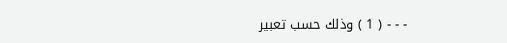- - - ( 1 ) وذلك حسب تعبير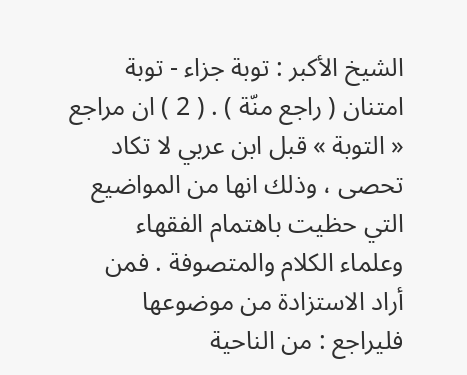الشيخ الأكبر : توبة جزاء - توبة امتنان ( راجع منّة ) . ( 2 ) ان مراجع « التوبة » قبل ابن عربي لا تكاد تحصى ، وذلك انها من المواضيع التي حظيت باهتمام الفقهاء وعلماء الكلام والمتصوفة . فمن أراد الاستزادة من موضوعها فليراجع : من الناحية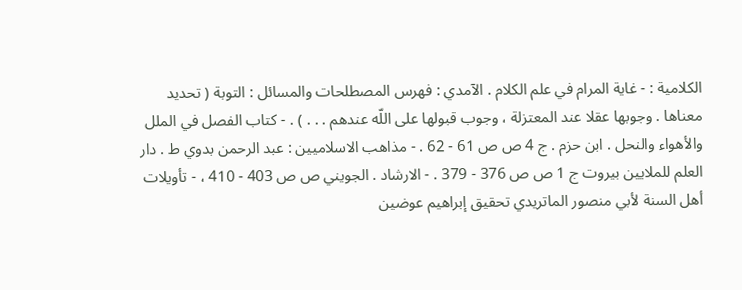الكلامية : - غاية المرام في علم الكلام . الآمدي : فهرس المصطلحات والمسائل : التوبة ( تحديد معناها . وجوبها عقلا عند المعتزلة ، وجوب قبولها على اللّه عندهم . . . ) . - كتاب الفصل في الملل والأهواء والنحل . ابن حزم . ج 4 ص ص 61 - 62 . - مذاهب الاسلاميين : عبد الرحمن بدوي ط . دار العلم للملايين بيروت ج 1 ص ص 376 - 379 . - الارشاد . الجويني ص ص 403 - 410 ، - تأويلات أهل السنة لأبي منصور الماتريدي تحقيق إبراهيم عوضين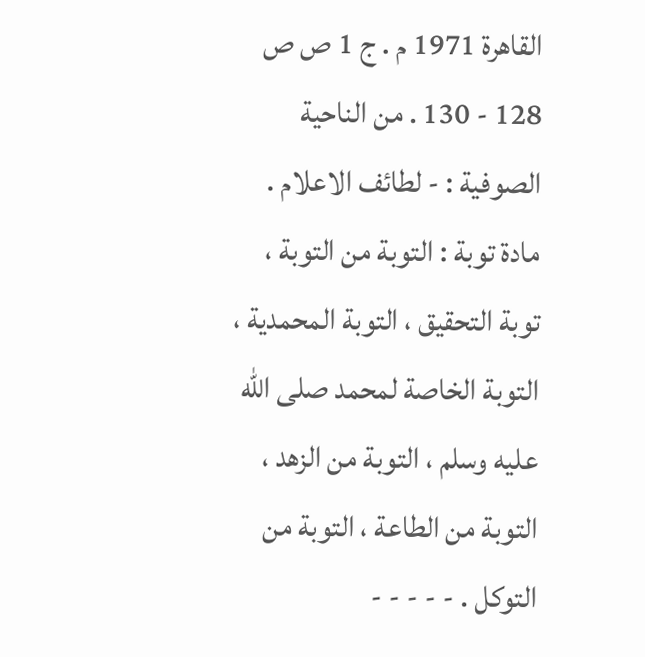القاهرة 1971 م . ج 1 ص ص 128 - 130 . من الناحية الصوفية : - لطائف الاعلام . مادة توبة : التوبة من التوبة ، توبة التحقيق ، التوبة المحمدية ، التوبة الخاصة لمحمد صلى اللّه عليه وسلم ، التوبة من الزهد ، التوبة من الطاعة ، التوبة من التوكل . - - - - -